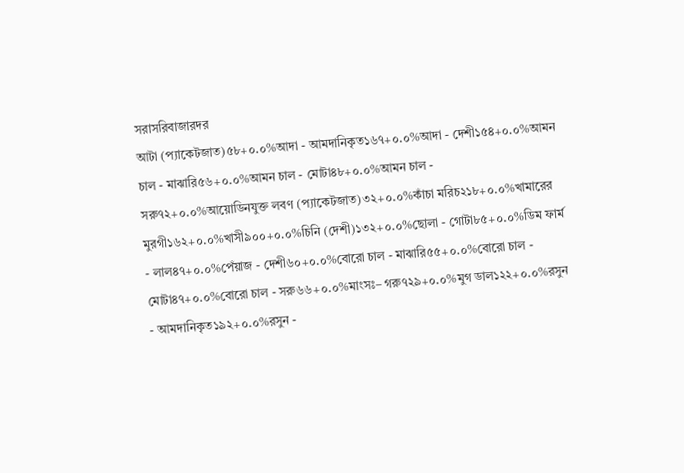সরাসরিবাজারদর
আটা (প্যাকেটজাত)৫৮+০.০%আদা - আমদানিকৃত১৬৭+০.০%আদা - দেশী১৫৪+০.০%আমন চাল - মাঝারি৫৬+০.০%আমন চাল - মোটা৪৮+০.০%আমন চাল - সরু৭২+০.০%আয়োডিনযুক্ত লবণ (প্যাকেটজাত)৩২+০.০%কাঁচা মরিচ২১৮+০.০%খামারের মুরগী১৬২+০.০%খাসী৯০০+০.০%চিনি (দেশী)১৩২+০.০%ছোলা - গোটা৮৫+০.০%ডিম ফার্ম - লাল৪৭+০.০%পেঁয়াজ - দেশী৬০+০.০%বোরো চাল - মাঝারি৫৫+০.০%বোরো চাল - মোটা৪৭+০.০%বোরো চাল - সরু৬৬+০.০%মাংসঃ– গরু৭২৯+০.০%মুগ ডাল১২২+০.০%রসুন - আমদানিকৃত১৯২+০.০%রসুন -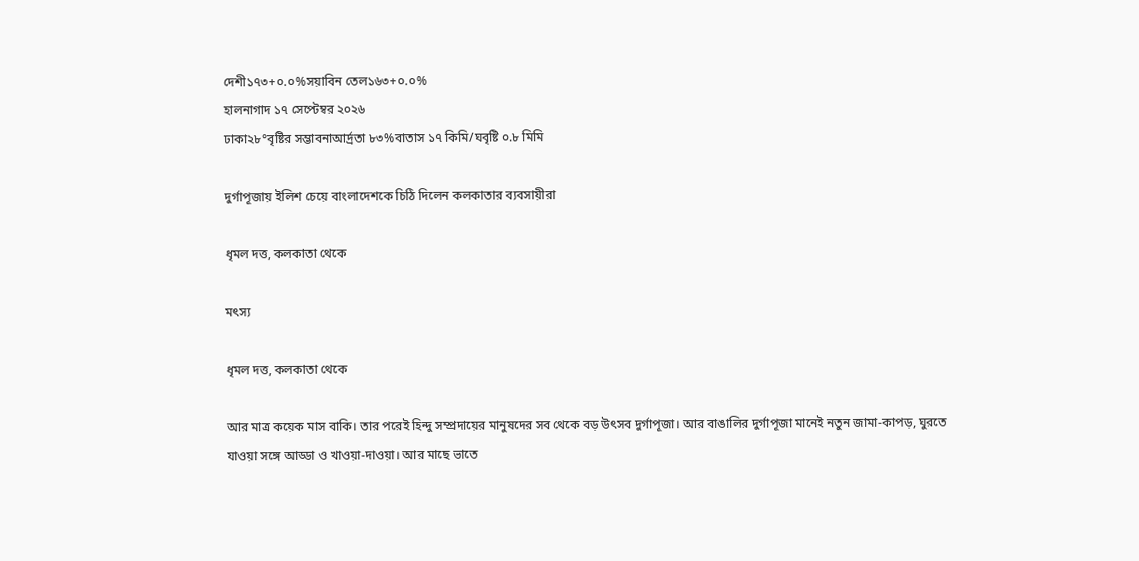দেশী১৭৩+০.০%সয়াবিন তেল১৬৩+০.০%
হালনাগাদ ১৭ সেপ্টেম্বর ২০২৬
ঢাকা২৮°বৃষ্টির সম্ভাবনাআর্দ্রতা ৮৩%বাতাস ১৭ কিমি/ঘবৃষ্টি ০.৮ মিমি

দুর্গাপূজায় ইলিশ চেয়ে বাংলাদেশকে চিঠি দিলেন কলকাতার ব্যবসায়ীরা

ধৃমল দত্ত, কলকাতা থেকে

মৎস্য

ধৃমল দত্ত, কলকাতা থেকে

আর মাত্র কয়েক মাস বাকি। তার পরেই হিন্দু সম্প্রদায়ের মানুষদের সব থেকে বড় উৎসব দুর্গাপূজা। আর বাঙালির দুর্গাপূজা মানেই নতুন জামা-কাপড়, ঘুরতে যাওয়া সঙ্গে আড্ডা ও খাওয়া-দাওয়া। আর মাছে ভাতে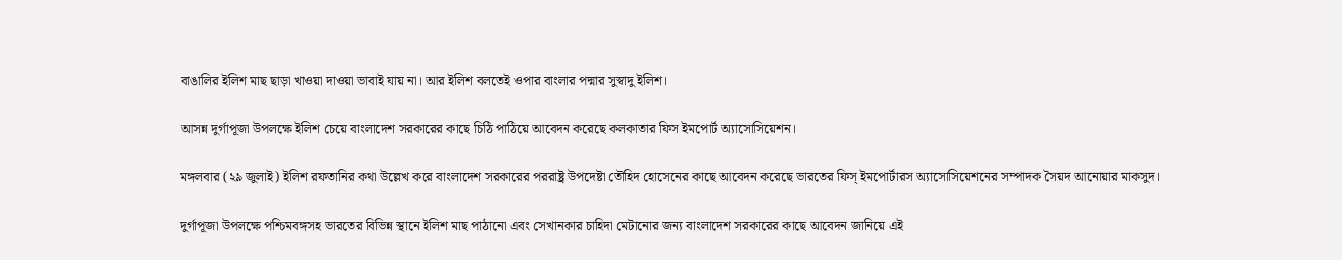বাঙালির ইলিশ মাছ ছাড়া খাওয়া দাওয়া ভাবাই যায় না। আর ইলিশ বলতেই ওপার বাংলার পদ্মার সুস্বাদু ইলিশ।

আসন্ন দুর্গাপূজা উপলক্ষে ইলিশ চেয়ে বাংলাদেশ সরকারের কাছে চিঠি পাঠিয়ে আবেদন করেছে কলকাতার ফিস ইমপোর্ট অ্যাসোসিয়েশন।

মঙ্গলবার (২৯ জুলাই) ইলিশ রফতানির কথা উল্লেখ করে বাংলাদেশ সরকারের পররাষ্ট্র উপদেষ্টা তৌহিদ হোসেনের কাছে আবেদন করেছে ভারতের ফিস্ ইমপোর্টারস অ্যাসোসিয়েশনের সম্পাদক সৈয়দ আনোয়ার মাকসুদ।

দুর্গাপূজা উপলক্ষে পশ্চিমবঙ্গসহ ভারতের বিভিন্ন স্থানে ইলিশ মাছ পাঠানো এবং সেখানকার চাহিদা মেটানোর জন্য বাংলাদেশ সরকারের কাছে আবেদন জানিয়ে এই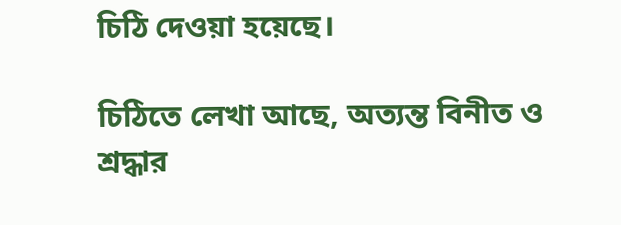চিঠি দেওয়া হয়েছে।

চিঠিতে লেখা আছে, অত্যন্ত বিনীত ও শ্রদ্ধার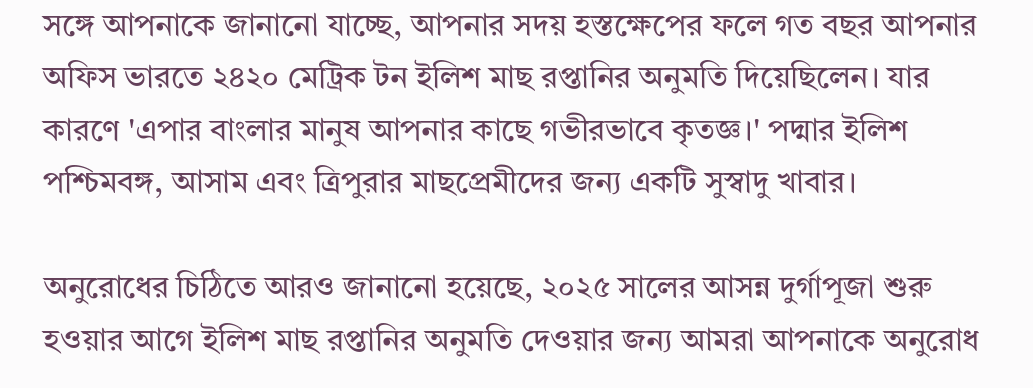সঙ্গে আপনাকে জানানো যাচ্ছে, আপনার সদয় হস্তক্ষেপের ফলে গত বছর আপনার অফিস ভারতে ২৪২০ মেট্রিক টন ইলিশ মাছ রপ্তানির অনুমতি দিয়েছিলেন। যার কারণে 'এপার বাংলার মানুষ আপনার কাছে গভীরভাবে কৃতজ্ঞ।' পদ্মার ইলিশ পশ্চিমবঙ্গ, আসাম এবং ত্রিপুরার মাছপ্রেমীদের জন্য একটি সুস্বাদু খাবার।

অনুরোধের চিঠিতে আরও জানানো হয়েছে, ২০২৫ সালের আসন্ন দুর্গাপূজা শুরু হওয়ার আগে ইলিশ মাছ রপ্তানির অনুমতি দেওয়ার জন্য আমরা আপনাকে অনুরোধ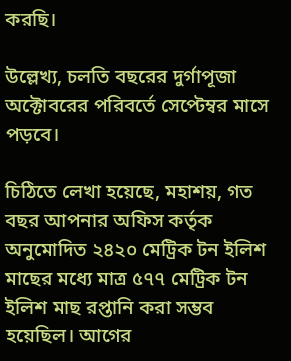করছি।

উল্লেখ্য, চলতি বছরের দুর্গাপূজা অক্টোবরের পরিবর্তে সেপ্টেম্বর মাসে পড়বে।

চিঠিতে লেখা হয়েছে, মহাশয়, গত বছর আপনার অফিস কর্তৃক অনুমোদিত ২৪২০ মেট্রিক টন ইলিশ মাছের মধ্যে মাত্র ৫৭৭ মেট্রিক টন ইলিশ মাছ রপ্তানি করা সম্ভব হয়েছিল। আগের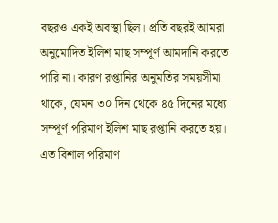বছরও একই অবস্থা ছিল। প্রতি বছরই আমরা অনুমোদিত ইলিশ মাছ সম্পূর্ণ আমদানি করতে পারি না। কারণ রপ্তানির অনুমতির সময়সীমা থাকে, যেমন ৩০ দিন থেকে ৪৫ দিনের মধ্যে সম্পূর্ণ পরিমাণ ইলিশ মাছ রপ্তানি করতে হয়। এত বিশাল পরিমাণ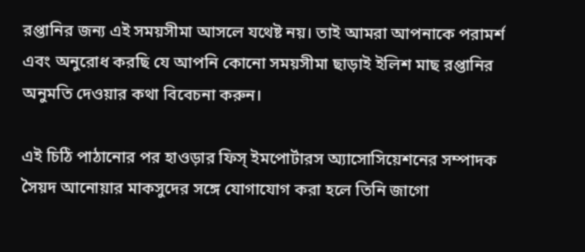রপ্তানির জন্য এই সময়সীমা আসলে যথেষ্ট নয়। তাই আমরা আপনাকে পরামর্শ এবং অনুরোধ করছি যে আপনি কোনো সময়সীমা ছাড়াই ইলিশ মাছ রপ্তানির অনুমতি দেওয়ার কথা বিবেচনা করুন।

এই চিঠি পাঠানোর পর হাওড়ার ফিস্ ইমপোর্টারস অ্যাসোসিয়েশনের সম্পাদক সৈয়দ আনোয়ার মাকসুদের সঙ্গে যোগাযোগ করা হলে তিনি জাগো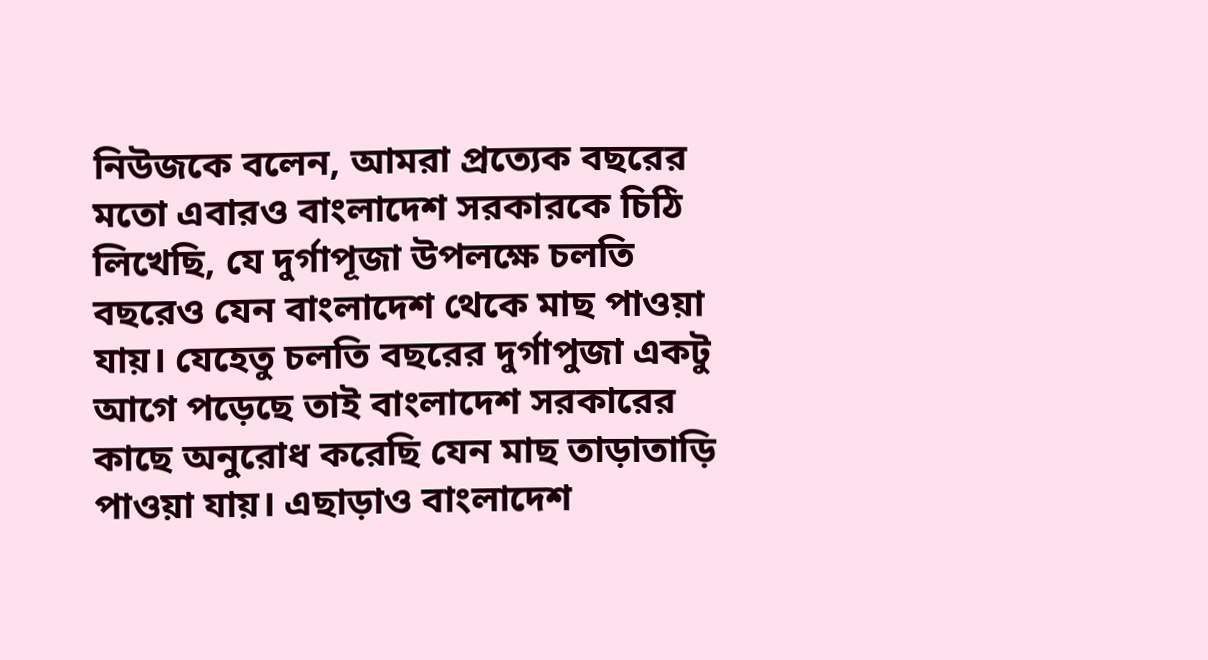নিউজকে বলেন, আমরা প্রত্যেক বছরের মতো এবারও বাংলাদেশ সরকারকে চিঠি লিখেছি, যে দুর্গাপূজা উপলক্ষে চলতি বছরেও যেন বাংলাদেশ থেকে মাছ পাওয়া যায়। যেহেতু চলতি বছরের দুর্গাপুজা একটু আগে পড়েছে তাই বাংলাদেশ সরকারের কাছে অনুরোধ করেছি যেন মাছ তাড়াতাড়ি পাওয়া যায়। এছাড়াও বাংলাদেশ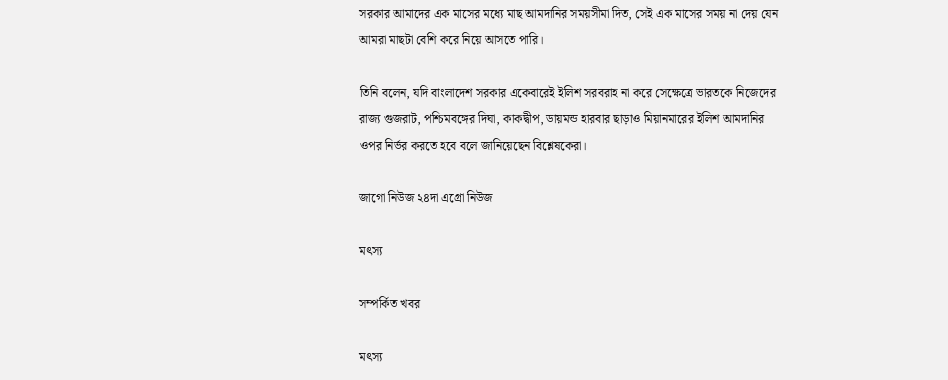সরকার আমাদের এক মাসের মধ্যে মাছ আমদানির সময়সীমা দিত, সেই এক মাসের সময় না দেয় যেন আমরা মাছটা বেশি করে নিয়ে আসতে পারি।

তিনি বলেন, যদি বাংলাদেশ সরকার একেবারেই ইলিশ সরবরাহ না করে সেক্ষেত্রে ভারতকে নিজেদের রাজ্য গুজরাট, পশ্চিমবঙ্গের দিঘা, কাকদ্বীপ, ডায়মন্ড হারবার ছাড়াও মিয়ানমারের ইলিশ আমদানির ওপর নির্ভর করতে হবে বলে জানিয়েছেন বিশ্লেষকেরা।

জাগো নিউজ ২৪দা এগ্রো নিউজ

মৎস্য

সম্পর্কিত খবর

মৎস্য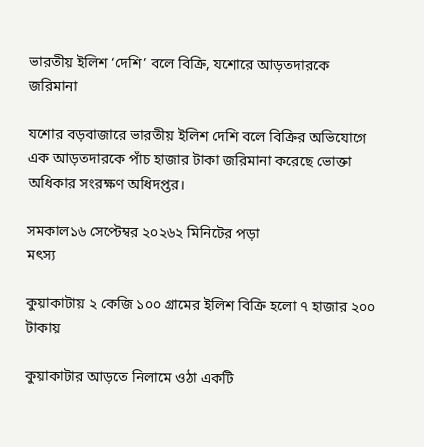ভারতীয় ইলিশ ‘দেশি’ বলে বিক্রি, যশোরে আড়তদারকে জরিমানা

যশোর বড়বাজারে ভারতীয় ইলিশ দেশি বলে বিক্রির অভিযোগে এক আড়তদারকে পাঁচ হাজার টাকা জরিমানা করেছে ভোক্তা অধিকার সংরক্ষণ অধিদপ্তর।

সমকাল১৬ সেপ্টেম্বর ২০২৬২ মিনিটের পড়া
মৎস্য

কুয়াকাটায় ২ কেজি ১০০ গ্রামের ইলিশ বিক্রি হলো ৭ হাজার ২০০ টাকায়

কুয়াকাটার আড়তে নিলামে ওঠা একটি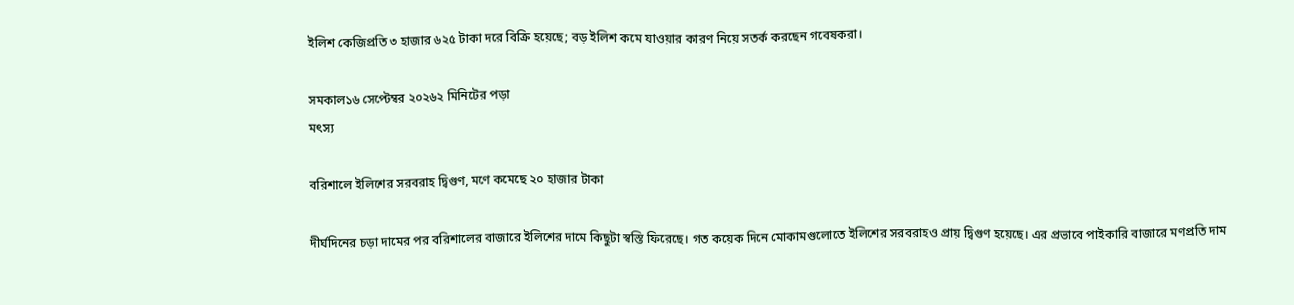ইলিশ কেজিপ্রতি ৩ হাজার ৬২৫ টাকা দরে বিক্রি হয়েছে; বড় ইলিশ কমে যাওয়ার কারণ নিয়ে সতর্ক করছেন গবেষকরা।

সমকাল১৬ সেপ্টেম্বর ২০২৬২ মিনিটের পড়া
মৎস্য

বরিশালে ইলিশের সরবরাহ দ্বিগুণ, মণে কমেছে ২০ হাজার টাকা

দীর্ঘদিনের চড়া দামের পর বরিশালের বাজারে ইলিশের দামে কিছুটা স্বস্তি ফিরেছে। গত কয়েক দিনে মোকামগুলোতে ইলিশের সরবরাহও প্রায় দ্বিগুণ হয়েছে। এর প্রভাবে পাইকারি বাজারে মণপ্রতি দাম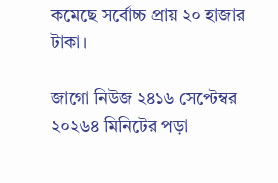কমেছে সর্বোচ্চ প্রায় ২০ হাজার টাকা।

জাগো নিউজ ২৪১৬ সেপ্টেম্বর ২০২৬৪ মিনিটের পড়া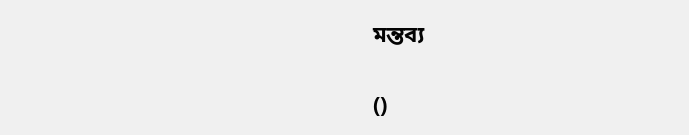মন্তব্য

()